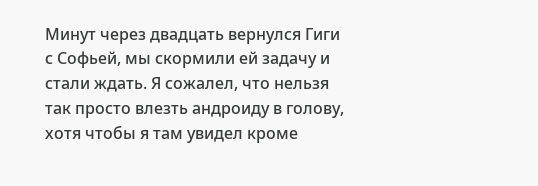Минут через двадцать вернулся Гиги с Софьей, мы скормили ей задачу и стали ждать. Я сожалел, что нельзя так просто влезть андроиду в голову, хотя чтобы я там увидел кроме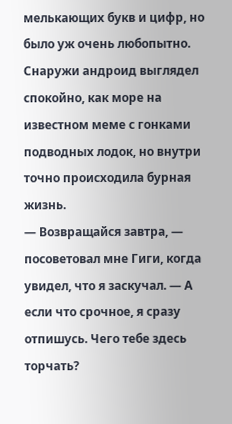мелькающих букв и цифр, но было уж очень любопытно. Снаружи андроид выглядел спокойно, как море на известном меме с гонками подводных лодок, но внутри точно происходила бурная жизнь.
— Возвращайся завтра, — посоветовал мне Гиги, когда увидел, что я заскучал. — А если что срочное, я сразу отпишусь. Чего тебе здесь торчать?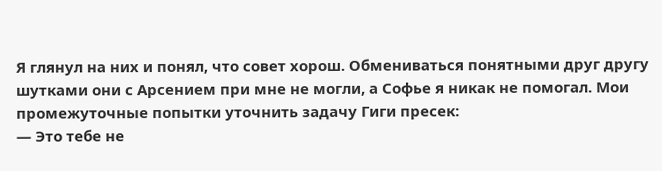Я глянул на них и понял, что совет хорош. Обмениваться понятными друг другу шутками они с Арсением при мне не могли, а Софье я никак не помогал. Мои промежуточные попытки уточнить задачу Гиги пресек:
— Это тебе не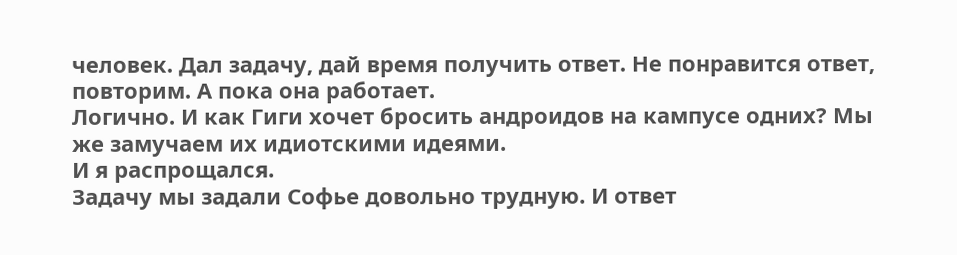человек. Дал задачу, дай время получить ответ. Не понравится ответ, повторим. А пока она работает.
Логично. И как Гиги хочет бросить андроидов на кампусе одних? Мы же замучаем их идиотскими идеями.
И я распрощался.
Задачу мы задали Софье довольно трудную. И ответ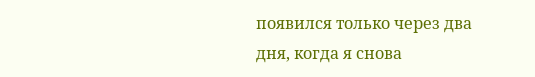появился только через два дня, когда я снова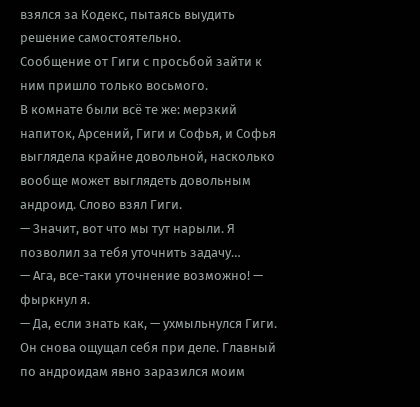взялся за Кодекс, пытаясь выудить решение самостоятельно.
Сообщение от Гиги с просьбой зайти к ним пришло только восьмого.
В комнате были всё те же: мерзкий напиток, Арсений, Гиги и Софья, и Софья выглядела крайне довольной, насколько вообще может выглядеть довольным андроид. Слово взял Гиги.
— Значит, вот что мы тут нарыли. Я позволил за тебя уточнить задачу…
— Ага, все-таки уточнение возможно! — фыркнул я.
— Да, если знать как, — ухмыльнулся Гиги. Он снова ощущал себя при деле. Главный по андроидам явно заразился моим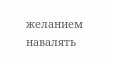желанием навалять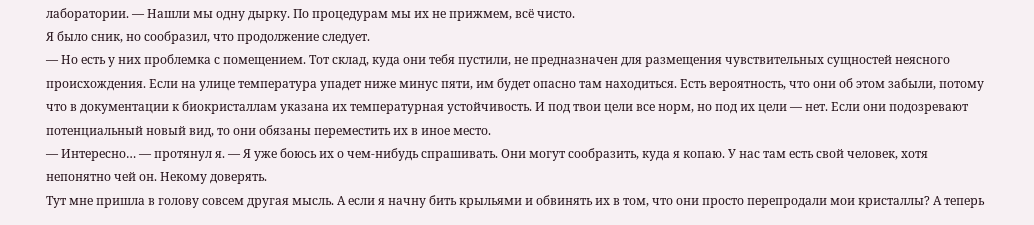лаборатории. — Нашли мы одну дырку. По процедурам мы их не прижмем, всё чисто.
Я было сник, но сообразил, что продолжение следует.
— Но есть у них проблемка с помещением. Тот склад, куда они тебя пустили, не предназначен для размещения чувствительных сущностей неясного происхождения. Если на улице температура упадет ниже минус пяти, им будет опасно там находиться. Есть вероятность, что они об этом забыли, потому что в документации к биокристаллам указана их температурная устойчивость. И под твои цели все норм, но под их цели — нет. Если они подозревают потенциальный новый вид, то они обязаны переместить их в иное место.
— Интересно… — протянул я. — Я уже боюсь их о чем-нибудь спрашивать. Они могут сообразить, куда я копаю. У нас там есть свой человек, хотя непонятно чей он. Некому доверять.
Тут мне пришла в голову совсем другая мысль. А если я начну бить крыльями и обвинять их в том, что они просто перепродали мои кристаллы? А теперь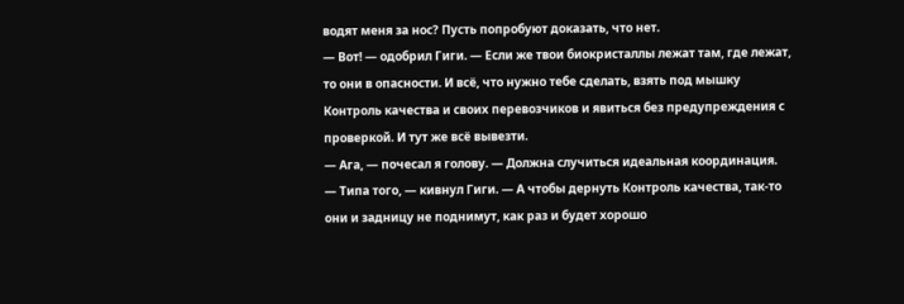водят меня за нос? Пусть попробуют доказать, что нет.
— Вот! — одобрил Гиги. — Если же твои биокристаллы лежат там, где лежат, то они в опасности. И всё, что нужно тебе сделать, взять под мышку Контроль качества и своих перевозчиков и явиться без предупреждения с проверкой. И тут же всё вывезти.
— Ага, — почесал я голову. — Должна случиться идеальная координация.
— Типа того, — кивнул Гиги. — А чтобы дернуть Контроль качества, так-то они и задницу не поднимут, как раз и будет хорошо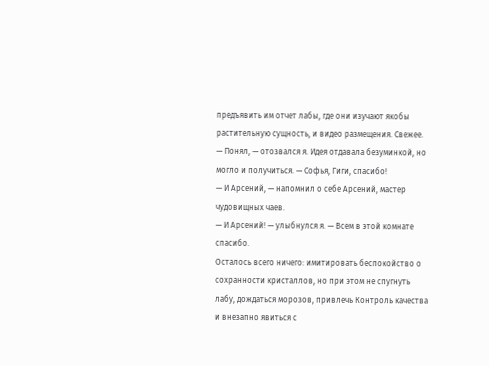предъявить им отчет лабы, где они изучают якобы растительную сущность, и видео размещения. Свежее.
— Понял, — отозвался я. Идея отдавала безуминкой, но могло и получиться. — Софья, Гиги, спасибо!
— И Арсений, — напомнил о себе Арсений, мастер чудовищных чаев.
— И Арсений! — улыбнулся я. — Всем в этой комнате спасибо.
Осталось всего ничего: имитировать беспокойство о сохранности кристаллов, но при этом не спугнуть лабу, дождаться морозов, привлечь Контроль качества и внезапно явиться с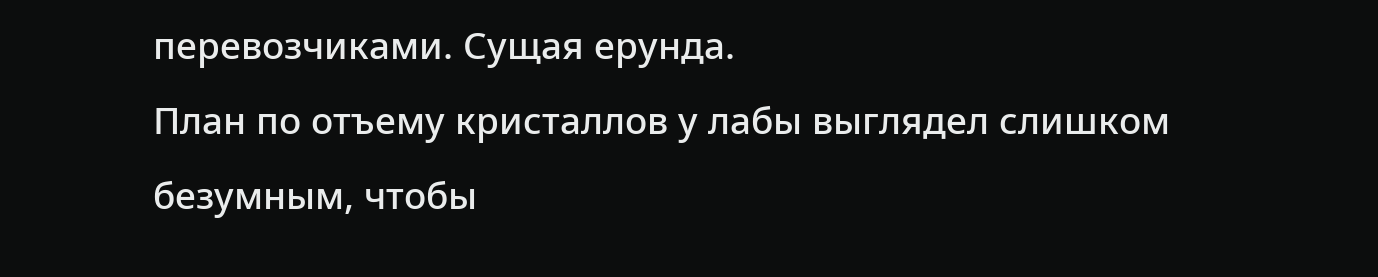перевозчиками. Сущая ерунда.
План по отъему кристаллов у лабы выглядел слишком безумным, чтобы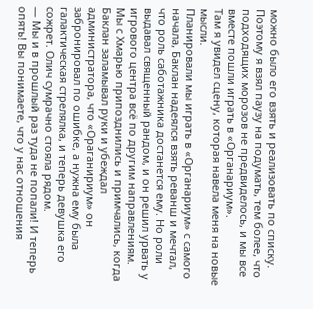можно было его взять и реализовать по списку. Поэтому я взял паузу на подумать, тем более, что подходящих морозов не предвиделось, и мы все вместе пошли играть в «Органариум».
Там я увидел сцену, которая навела меня на новые мысли.
Планировали мы играть в «Органариум» с самого начала, Баклан надеялся взять реванш и мечтал, что роль саботажника достанется ему. Но роли выдавал священный рандом, и он решил урвать у игрового центра всё по другим направлениям.
Мы с Хмарью припозднились и примчались, когда Баклан заламывал руки и убеждал администратора, что «Ораганириум» он забронировал по ошибке, а нужна ему была галактическая стрелялка, и теперь девушка его сожрет. Олич сумрачно стояла рядом.
— Мы и в прошлый раз туда не попали! И теперь опять! Вы понимаете, что у нас отношения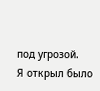под угрозой.
Я открыл было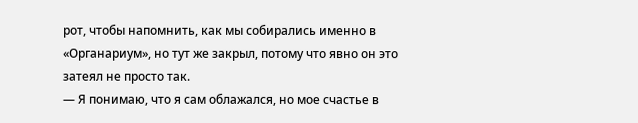рот, чтобы напомнить, как мы собирались именно в «Органариум», но тут же закрыл, потому что явно он это затеял не просто так.
— Я понимаю, что я сам облажался, но мое счастье в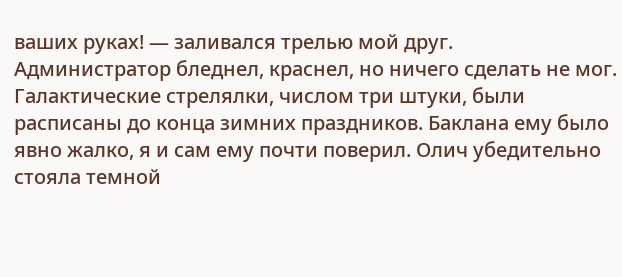ваших руках! — заливался трелью мой друг.
Администратор бледнел, краснел, но ничего сделать не мог. Галактические стрелялки, числом три штуки, были расписаны до конца зимних праздников. Баклана ему было явно жалко, я и сам ему почти поверил. Олич убедительно стояла темной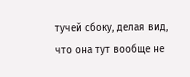тучей сбоку, делая вид, что она тут вообще не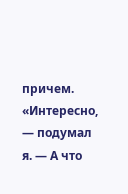причем.
«Интересно, — подумал я. — А что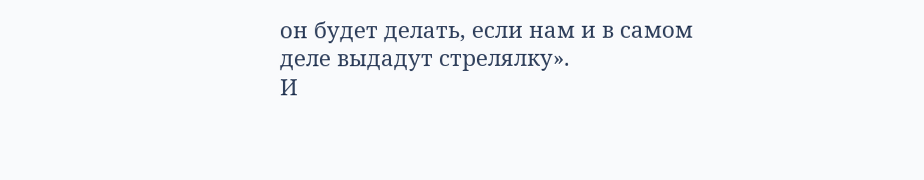он будет делать, если нам и в самом деле выдадут стрелялку».
И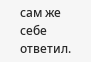сам же себе ответил.